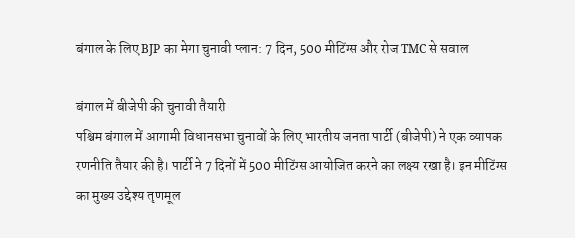बंगाल के लिए BJP का मेगा चुनावी प्लान: 7 दिन, 500 मीटिंग्स और रोज TMC से सवाल

बंगाल में बीजेपी की चुनावी तैयारी
पश्चिम बंगाल में आगामी विधानसभा चुनावों के लिए भारतीय जनता पार्टी (बीजेपी) ने एक व्यापक रणनीति तैयार की है। पार्टी ने 7 दिनों में 500 मीटिंग्स आयोजित करने का लक्ष्य रखा है। इन मीटिंग्स का मुख्य उद्देश्य तृणमूल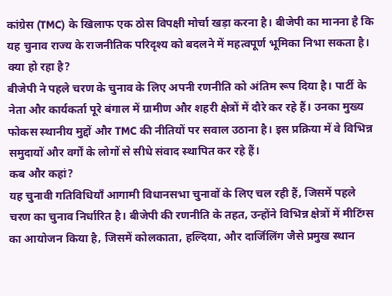कांग्रेस (TMC) के खिलाफ एक ठोस विपक्षी मोर्चा खड़ा करना है। बीजेपी का मानना है कि यह चुनाव राज्य के राजनीतिक परिदृश्य को बदलने में महत्वपूर्ण भूमिका निभा सकता है।
क्या हो रहा है?
बीजेपी ने पहले चरण के चुनाव के लिए अपनी रणनीति को अंतिम रूप दिया है। पार्टी के नेता और कार्यकर्ता पूरे बंगाल में ग्रामीण और शहरी क्षेत्रों में दौरे कर रहे हैं। उनका मुख्य फोकस स्थानीय मुद्दों और TMC की नीतियों पर सवाल उठाना है। इस प्रक्रिया में वे विभिन्न समुदायों और वर्गों के लोगों से सीधे संवाद स्थापित कर रहे हैं।
कब और कहां?
यह चुनावी गतिविधियाँ आगामी विधानसभा चुनावों के लिए चल रही हैं, जिसमें पहले चरण का चुनाव निर्धारित है। बीजेपी की रणनीति के तहत, उन्होंने विभिन्न क्षेत्रों में मीटिंग्स का आयोजन किया है, जिसमें कोलकाता, हल्दिया, और दार्जिलिंग जैसे प्रमुख स्थान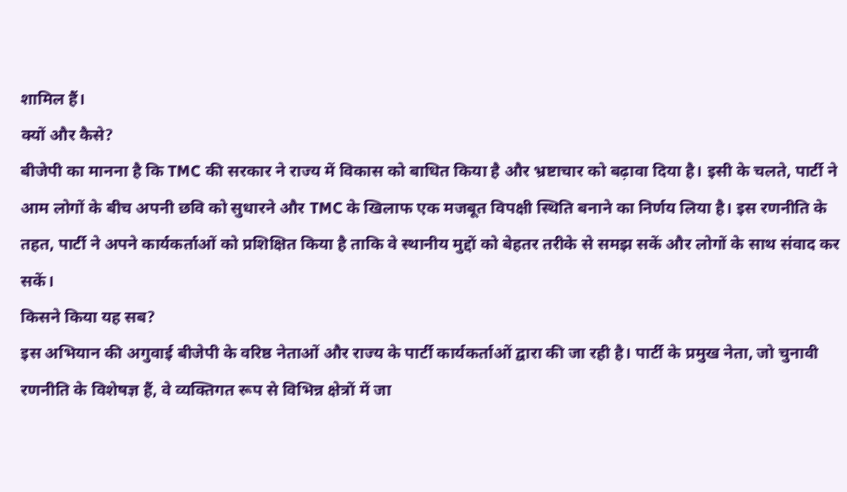शामिल हैं।
क्यों और कैसे?
बीजेपी का मानना है कि TMC की सरकार ने राज्य में विकास को बाधित किया है और भ्रष्टाचार को बढ़ावा दिया है। इसी के चलते, पार्टी ने आम लोगों के बीच अपनी छवि को सुधारने और TMC के खिलाफ एक मजबूत विपक्षी स्थिति बनाने का निर्णय लिया है। इस रणनीति के तहत, पार्टी ने अपने कार्यकर्ताओं को प्रशिक्षित किया है ताकि वे स्थानीय मुद्दों को बेहतर तरीके से समझ सकें और लोगों के साथ संवाद कर सकें।
किसने किया यह सब?
इस अभियान की अगुवाई बीजेपी के वरिष्ठ नेताओं और राज्य के पार्टी कार्यकर्ताओं द्वारा की जा रही है। पार्टी के प्रमुख नेता, जो चुनावी रणनीति के विशेषज्ञ हैं, वे व्यक्तिगत रूप से विभिन्न क्षेत्रों में जा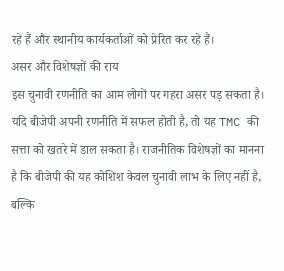रहे हैं और स्थानीय कार्यकर्ताओं को प्रेरित कर रहे हैं।
असर और विशेषज्ञों की राय
इस चुनावी रणनीति का आम लोगों पर गहरा असर पड़ सकता है। यदि बीजेपी अपनी रणनीति में सफल होती है, तो यह TMC की सत्ता को खतरे में डाल सकता है। राजनीतिक विशेषज्ञों का मानना है कि बीजेपी की यह कोशिश केवल चुनावी लाभ के लिए नहीं है, बल्कि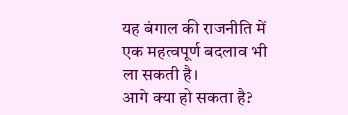यह बंगाल की राजनीति में एक महत्वपूर्ण बदलाव भी ला सकती है।
आगे क्या हो सकता है?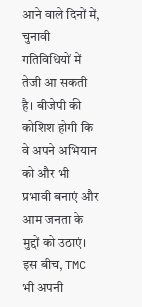आने वाले दिनों में, चुनावी गतिविधियों में तेजी आ सकती है। बीजेपी की कोशिश होगी कि वे अपने अभियान को और भी प्रभावी बनाएं और आम जनता के मुद्दों को उठाएं। इस बीच, TMC भी अपनी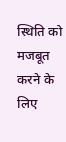स्थिति को मजबूत करने के लिए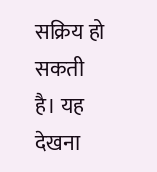सक्रिय हो सकती है। यह देखना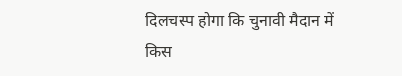दिलचस्प होगा कि चुनावी मैदान में किस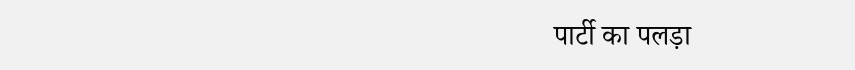पार्टी का पलड़ा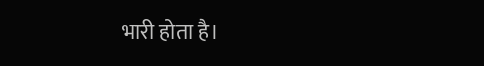भारी होता है।